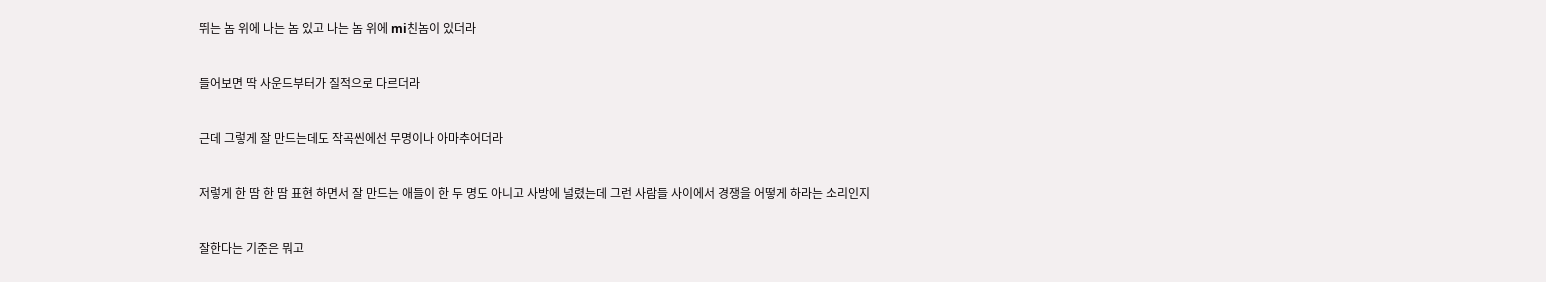뛰는 놈 위에 나는 놈 있고 나는 놈 위에 mi친놈이 있더라


들어보면 딱 사운드부터가 질적으로 다르더라


근데 그렇게 잘 만드는데도 작곡씬에선 무명이나 아마추어더라


저렇게 한 땀 한 땀 표현 하면서 잘 만드는 애들이 한 두 명도 아니고 사방에 널렸는데 그런 사람들 사이에서 경쟁을 어떻게 하라는 소리인지


잘한다는 기준은 뭐고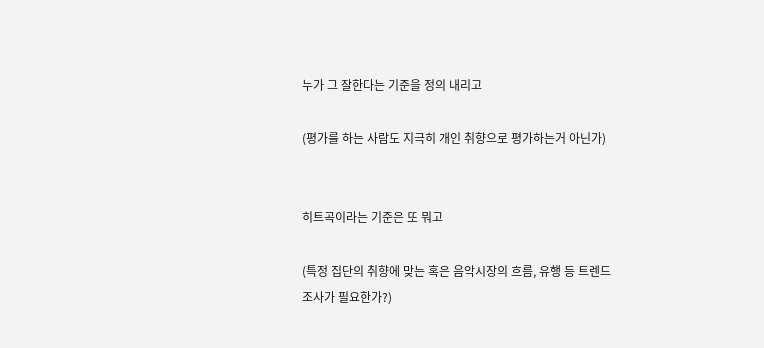누가 그 잘한다는 기준을 정의 내리고

(평가를 하는 사람도 지극히 개인 취향으로 평가하는거 아닌가)


히트곡이라는 기준은 또 뭐고

(특정 집단의 취향에 맞는 혹은 음악시장의 흐름, 유행 등 트렌드 조사가 필요한가?)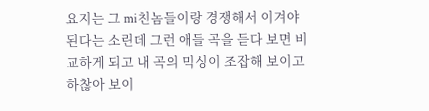요지는 그 mi친놈들이랑 경쟁해서 이겨야 된다는 소린데 그런 애들 곡을 듣다 보면 비교하게 되고 내 곡의 믹싱이 조잡해 보이고 하찮아 보이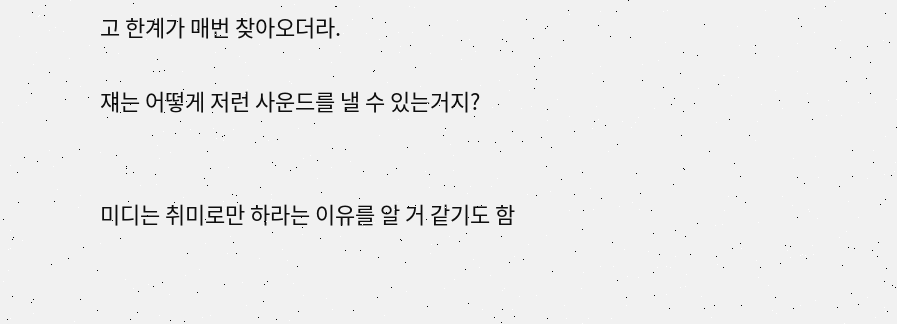고 한계가 매번 찾아오더라.

쟤는 어떻게 저런 사운드를 낼 수 있는거지?


미디는 취미로만 하라는 이유를 알 거 같기도 함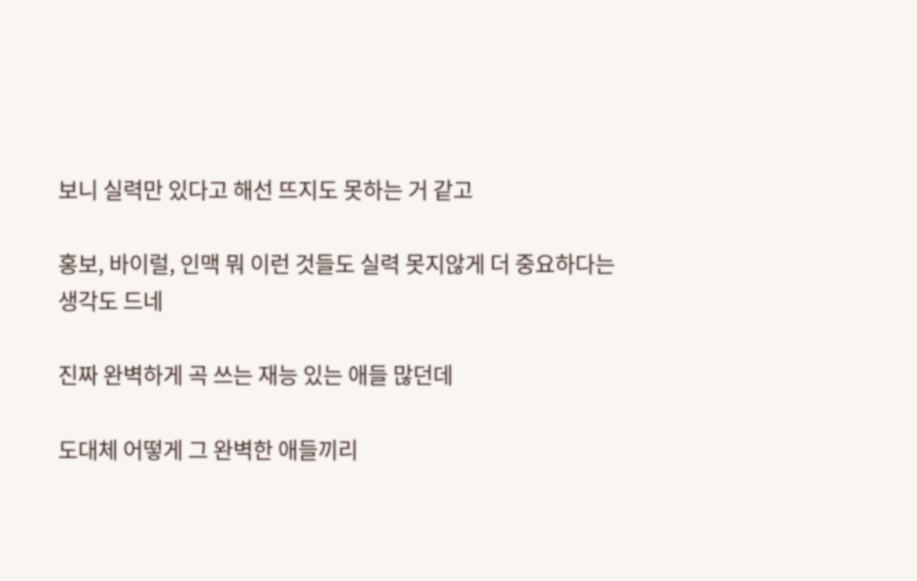보니 실력만 있다고 해선 뜨지도 못하는 거 같고

홍보, 바이럴, 인맥 뭐 이런 것들도 실력 못지않게 더 중요하다는 생각도 드네

진짜 완벽하게 곡 쓰는 재능 있는 애들 많던데

도대체 어떻게 그 완벽한 애들끼리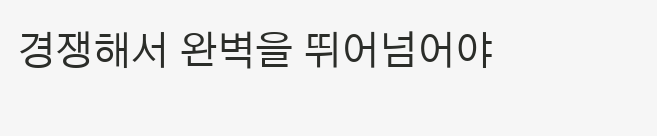경쟁해서 완벽을 뛰어넘어야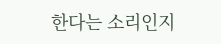한다는 소리인지